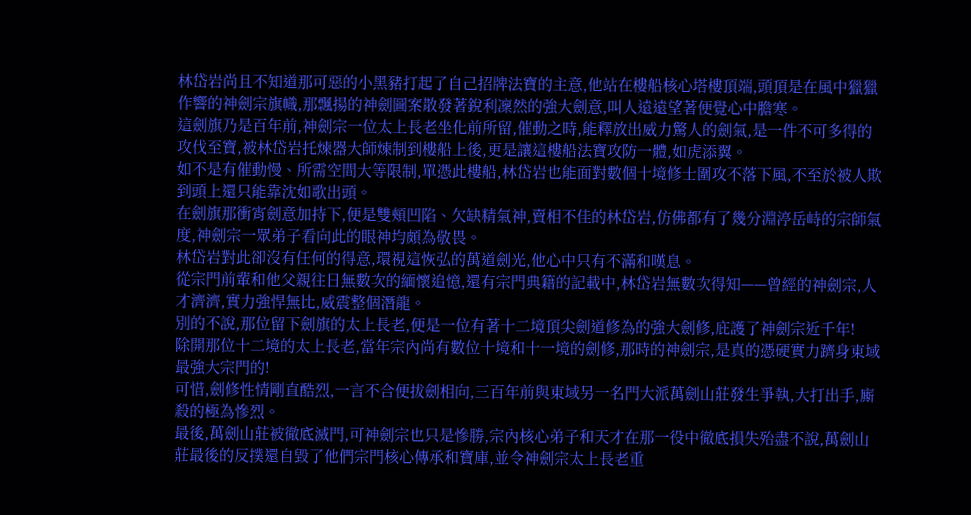林岱岩尚且不知道那可惡的小黑豬打起了自己招牌法寶的主意,他站在樓船核心塔樓頂端,頭頂是在風中獵獵作響的神劍宗旗幟,那飄揚的神劍圖案散發著銳利凜然的強大劍意,叫人遠遠望著便覺心中膽寒。
這劍旗乃是百年前,神劍宗一位太上長老坐化前所留,催動之時,能釋放出威力驚人的劍氣,是一件不可多得的攻伐至寶,被林岱岩托煉器大師煉制到樓船上後,更是讓這樓船法寶攻防一體,如虎添翼。
如不是有催動慢、所需空間大等限制,單憑此樓船,林岱岩也能面對數個十境修士圍攻不落下風,不至於被人欺到頭上還只能靠沈如歌出頭。
在劍旗那衝宵劍意加持下,便是雙頰凹陷、欠缺精氣神,賣相不佳的林岱岩,仿佛都有了幾分淵渟岳峙的宗師氣度,神劍宗一眾弟子看向此的眼神均頗為敬畏。
林岱岩對此卻沒有任何的得意,環視這恢弘的萬道劍光,他心中只有不滿和嘆息。
從宗門前輩和他父親往日無數次的緬懷追憶,還有宗門典籍的記載中,林岱岩無數次得知——曾經的神劍宗,人才濟濟,實力強悍無比,威震整個潛龍。
別的不說,那位留下劍旗的太上長老,便是一位有著十二境頂尖劍道修為的強大劍修,庇護了神劍宗近千年!
除開那位十二境的太上長老,當年宗內尚有數位十境和十一境的劍修,那時的神劍宗,是真的憑硬實力躋身東域最強大宗門的!
可惜,劍修性情剛直酷烈,一言不合便拔劍相向,三百年前與東域另一名門大派萬劍山莊發生爭執,大打出手,廝殺的極為慘烈。
最後,萬劍山莊被徹底滅門,可神劍宗也只是慘勝,宗內核心弟子和天才在那一役中徹底損失殆盡不說,萬劍山莊最後的反撲還自毀了他們宗門核心傳承和寶庫,並令神劍宗太上長老重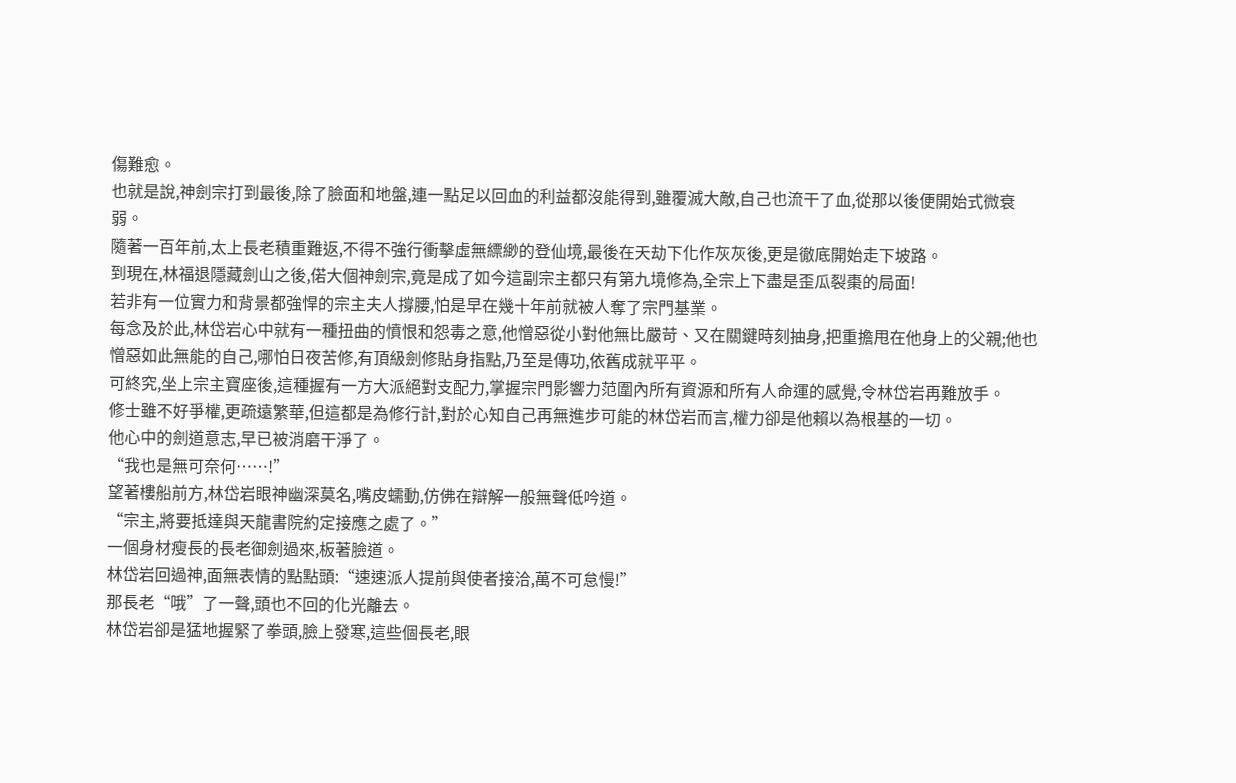傷難愈。
也就是說,神劍宗打到最後,除了臉面和地盤,連一點足以回血的利益都沒能得到,雖覆滅大敵,自己也流干了血,從那以後便開始式微衰弱。
隨著一百年前,太上長老積重難返,不得不強行衝擊虛無縹緲的登仙境,最後在天劫下化作灰灰後,更是徹底開始走下坡路。
到現在,林福退隱藏劍山之後,偌大個神劍宗,竟是成了如今這副宗主都只有第九境修為,全宗上下盡是歪瓜裂棗的局面!
若非有一位實力和背景都強悍的宗主夫人撐腰,怕是早在幾十年前就被人奪了宗門基業。
每念及於此,林岱岩心中就有一種扭曲的憤恨和怨毒之意,他憎惡從小對他無比嚴苛、又在關鍵時刻抽身,把重擔甩在他身上的父親;他也憎惡如此無能的自己,哪怕日夜苦修,有頂級劍修貼身指點,乃至是傳功,依舊成就平平。
可終究,坐上宗主寶座後,這種握有一方大派絕對支配力,掌握宗門影響力范圍內所有資源和所有人命運的感覺,令林岱岩再難放手。
修士雖不好爭權,更疏遠繁華,但這都是為修行計,對於心知自己再無進步可能的林岱岩而言,權力卻是他賴以為根基的一切。
他心中的劍道意志,早已被消磨干淨了。
“我也是無可奈何……!”
望著樓船前方,林岱岩眼神幽深莫名,嘴皮蠕動,仿佛在辯解一般無聲低吟道。
“宗主,將要抵達與天龍書院約定接應之處了。”
一個身材瘦長的長老御劍過來,板著臉道。
林岱岩回過神,面無表情的點點頭:“速速派人提前與使者接洽,萬不可怠慢!”
那長老“哦”了一聲,頭也不回的化光離去。
林岱岩卻是猛地握緊了拳頭,臉上發寒,這些個長老,眼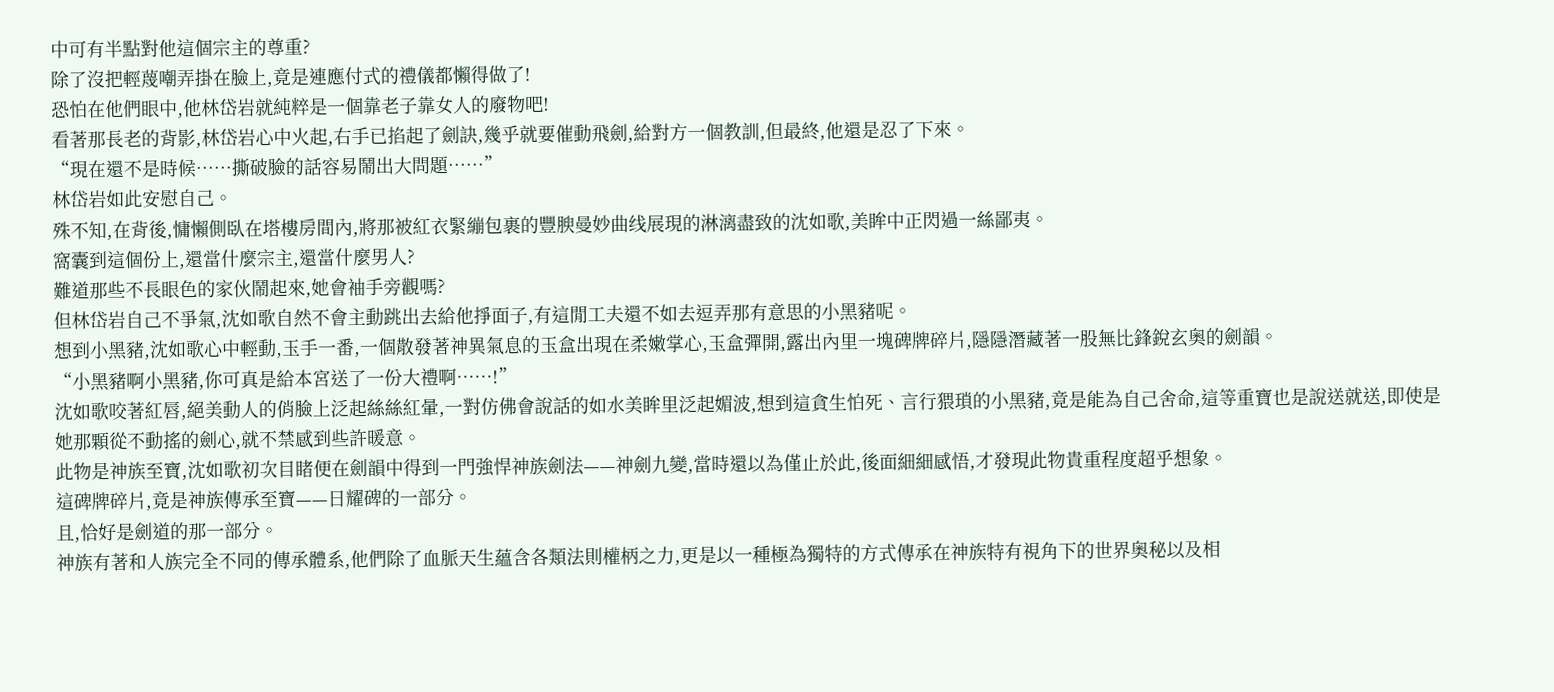中可有半點對他這個宗主的尊重?
除了沒把輕蔑嘲弄掛在臉上,竟是連應付式的禮儀都懶得做了!
恐怕在他們眼中,他林岱岩就純粹是一個靠老子靠女人的廢物吧!
看著那長老的背影,林岱岩心中火起,右手已掐起了劍訣,幾乎就要催動飛劍,給對方一個教訓,但最終,他還是忍了下來。
“現在還不是時候……撕破臉的話容易鬧出大問題……”
林岱岩如此安慰自己。
殊不知,在背後,慵懶側臥在塔樓房間內,將那被紅衣緊繃包裹的豐腴曼妙曲线展現的淋漓盡致的沈如歌,美眸中正閃過一絲鄙夷。
窩囊到這個份上,還當什麼宗主,還當什麼男人?
難道那些不長眼色的家伙鬧起來,她會袖手旁觀嗎?
但林岱岩自己不爭氣,沈如歌自然不會主動跳出去給他掙面子,有這閒工夫還不如去逗弄那有意思的小黑豬呢。
想到小黑豬,沈如歌心中輕動,玉手一番,一個散發著神異氣息的玉盒出現在柔嫩掌心,玉盒彈開,露出內里一塊碑牌碎片,隱隱潛藏著一股無比鋒銳玄奧的劍韻。
“小黑豬啊小黑豬,你可真是給本宮送了一份大禮啊……!”
沈如歌咬著紅唇,絕美動人的俏臉上泛起絲絲紅暈,一對仿佛會說話的如水美眸里泛起媚波,想到這貪生怕死、言行猥瑣的小黑豬,竟是能為自己舍命,這等重寶也是說送就送,即使是她那顆從不動搖的劍心,就不禁感到些許暖意。
此物是神族至寶,沈如歌初次目睹便在劍韻中得到一門強悍神族劍法——神劍九變,當時還以為僅止於此,後面細細感悟,才發現此物貴重程度超乎想象。
這碑牌碎片,竟是神族傳承至寶——日耀碑的一部分。
且,恰好是劍道的那一部分。
神族有著和人族完全不同的傳承體系,他們除了血脈天生蘊含各類法則權柄之力,更是以一種極為獨特的方式傳承在神族特有視角下的世界奧秘以及相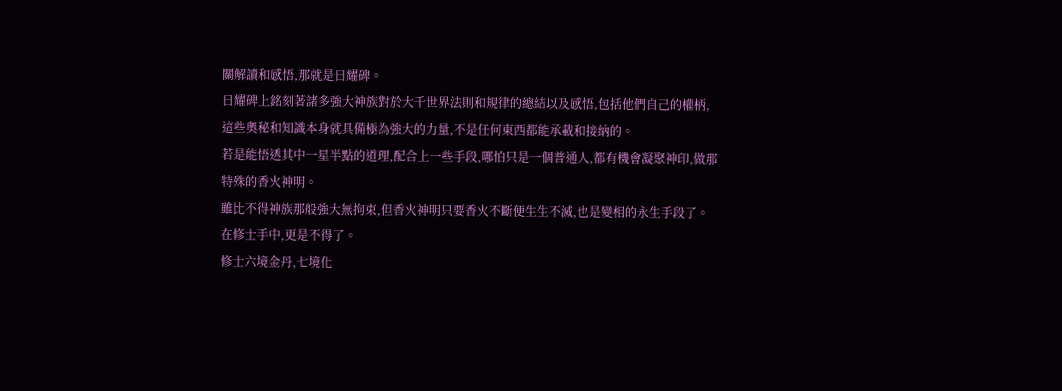關解讀和感悟,那就是日耀碑。
日耀碑上銘刻著諸多強大神族對於大千世界法則和規律的總結以及感悟,包括他們自己的權柄,這些奧秘和知識本身就具備極為強大的力量,不是任何東西都能承載和接納的。
若是能悟透其中一星半點的道理,配合上一些手段,哪怕只是一個普通人,都有機會凝聚神印,做那特殊的香火神明。
雖比不得神族那般強大無拘束,但香火神明只要香火不斷便生生不滅,也是變相的永生手段了。
在修士手中,更是不得了。
修士六境金丹,七境化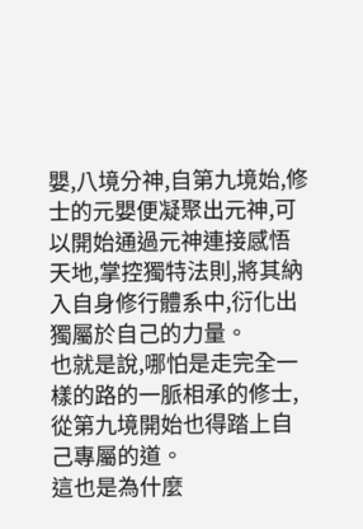嬰,八境分神,自第九境始,修士的元嬰便凝聚出元神,可以開始通過元神連接感悟天地,掌控獨特法則,將其納入自身修行體系中,衍化出獨屬於自己的力量。
也就是說,哪怕是走完全一樣的路的一脈相承的修士,從第九境開始也得踏上自己專屬的道。
這也是為什麼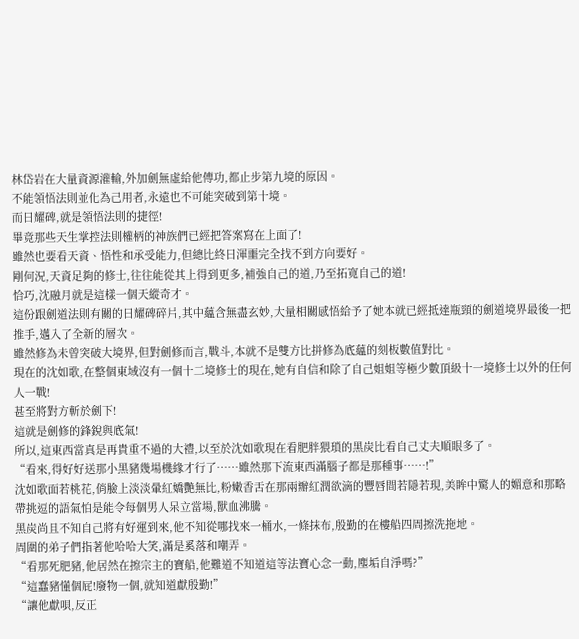林岱岩在大量資源灌輸,外加劍無虛給他傳功,都止步第九境的原因。
不能領悟法則並化為己用者,永遠也不可能突破到第十境。
而日耀碑,就是領悟法則的捷徑!
畢竟那些天生掌控法則權柄的神族們已經把答案寫在上面了!
雖然也要看天資、悟性和承受能力,但總比終日渾噩完全找不到方向要好。
剛何況,天資足夠的修士,往往能從其上得到更多,補強自己的道,乃至拓寬自己的道!
恰巧,沈融月就是這樣一個天縱奇才。
這份跟劍道法則有關的日耀碑碎片,其中蘊含無盡玄妙,大量相關感悟給予了她本就已經抵達瓶頸的劍道境界最後一把推手,邁入了全新的層次。
雖然修為未曾突破大境界,但對劍修而言,戰斗,本就不是雙方比拼修為底蘊的刻板數值對比。
現在的沈如歌,在整個東域沒有一個十二境修士的現在,她有自信和除了自己姐姐等極少數頂級十一境修士以外的任何人一戰!
甚至將對方斬於劍下!
這就是劍修的鋒銳與底氣!
所以,這東西當真是再貴重不過的大禮,以至於沈如歌現在看肥胖猥瑣的黑炭比看自己丈夫順眼多了。
“看來,得好好送那小黑豬幾場機緣才行了……雖然那下流東西滿腦子都是那種事……!”
沈如歌面若桃花,俏臉上淡淡暈紅嬌艷無比,粉嫩香舌在那兩瓣紅潤欲滴的豐唇間若隱若現,美眸中驚人的媚意和那略帶挑逗的語氣怕是能令每個男人呆立當場,獸血沸騰。
黑炭尚且不知自己將有好運到來,他不知從哪找來一桶水,一條抹布,殷勤的在樓船四周擦洗拖地。
周圍的弟子們指著他哈哈大笑,滿是奚落和嘲弄。
“看那死肥豬,他居然在擦宗主的寶船,他難道不知道這等法寶心念一動,塵垢自淨嗎?”
“這蠢豬懂個屁!廢物一個,就知道獻殷勤!”
“讓他獻唄,反正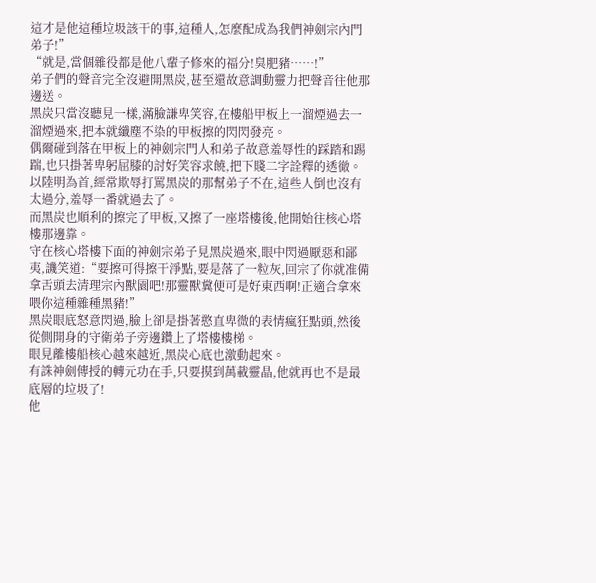這才是他這種垃圾該干的事,這種人,怎麼配成為我們神劍宗內門弟子!”
“就是,當個雜役都是他八輩子修來的福分!臭肥豬……!”
弟子們的聲音完全沒避開黑炭,甚至還故意調動靈力把聲音往他那邊送。
黑炭只當沒聽見一樣,滿臉謙卑笑容,在樓船甲板上一溜煙過去一溜煙過來,把本就纖塵不染的甲板擦的閃閃發亮。
偶爾碰到落在甲板上的神劍宗門人和弟子故意羞辱性的踩踏和踢踹,也只掛著卑躬屈膝的討好笑容求饒,把下賤二字詮釋的透徹。
以陸明為首,經常欺辱打罵黑炭的那幫弟子不在,這些人倒也沒有太過分,羞辱一番就過去了。
而黑炭也順利的擦完了甲板,又擦了一座塔樓後,他開始往核心塔樓那邊靠。
守在核心塔樓下面的神劍宗弟子見黑炭過來,眼中閃過厭惡和鄙夷,譏笑道:“要擦可得擦干淨點,要是落了一粒灰,回宗了你就准備拿舌頭去清理宗內獸園吧!那靈獸糞便可是好東西啊!正適合拿來喂你這種雜種黑豬!”
黑炭眼底怒意閃過,臉上卻是掛著憨直卑微的表情瘋狂點頭,然後從側開身的守衛弟子旁邊鑽上了塔樓樓梯。
眼見離樓船核心越來越近,黑炭心底也激動起來。
有誅神劍傳授的轉元功在手,只要摸到萬載靈晶,他就再也不是最底層的垃圾了!
他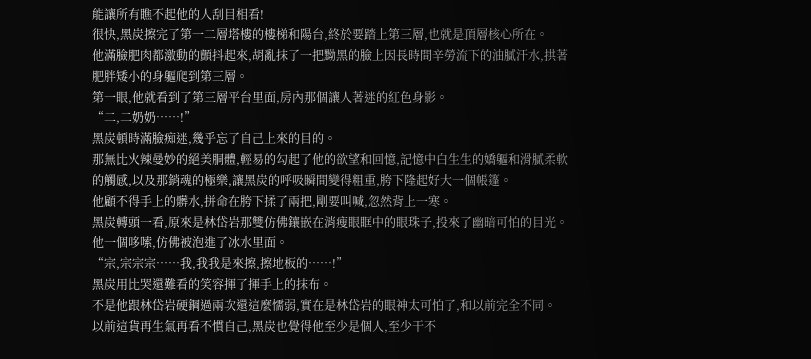能讓所有瞧不起他的人刮目相看!
很快,黑炭擦完了第一二層塔樓的樓梯和陽台,終於要踏上第三層,也就是頂層核心所在。
他滿臉肥肉都激動的顫抖起來,胡亂抹了一把黝黑的臉上因長時間辛勞流下的油膩汗水,拱著肥胖矮小的身軀爬到第三層。
第一眼,他就看到了第三層平台里面,房內那個讓人著迷的紅色身影。
“二,二奶奶……!”
黑炭頓時滿臉痴迷,幾乎忘了自己上來的目的。
那無比火辣曼妙的絕美胴體,輕易的勾起了他的欲望和回憶,記憶中白生生的嬌軀和滑膩柔軟的觸感,以及那銷魂的極樂,讓黑炭的呼吸瞬間變得粗重,胯下隆起好大一個帳篷。
他顧不得手上的髒水,拼命在胯下揉了兩把,剛要叫喊,忽然背上一寒。
黑炭轉頭一看,原來是林岱岩那雙仿佛鑲嵌在消瘦眼眶中的眼珠子,投來了幽暗可怕的目光。
他一個哆嗦,仿佛被泡進了冰水里面。
“宗,宗宗宗……我,我我是來擦,擦地板的……!”
黑炭用比哭還難看的笑容揮了揮手上的抹布。
不是他跟林岱岩硬鋼過兩次還這麼懦弱,實在是林岱岩的眼神太可怕了,和以前完全不同。
以前這貨再生氣再看不慣自己,黑炭也覺得他至少是個人,至少干不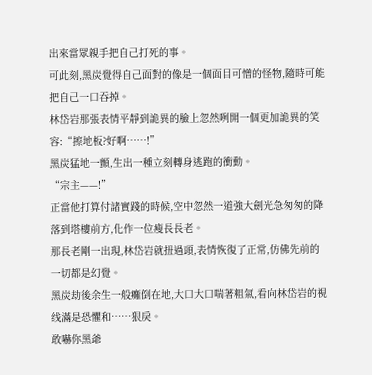出來當眾親手把自己打死的事。
可此刻,黑炭覺得自己面對的像是一個面目可憎的怪物,隨時可能把自己一口吞掉。
林岱岩那張表情平靜到詭異的臉上忽然咧開一個更加詭異的笑容:“擦地板?好啊……!”
黑炭猛地一顫,生出一種立刻轉身逃跑的衝動。
“宗主——!”
正當他打算付諸實踐的時候,空中忽然一道強大劍光急匆匆的降落到塔樓前方,化作一位瘦長長老。
那長老剛一出現,林岱岩就扭過頭,表情恢復了正常,仿佛先前的一切都是幻覺。
黑炭劫後余生一般癱倒在地,大口大口喘著粗氣,看向林岱岩的視线滿是恐懼和……狠戾。
敢嚇你黑爺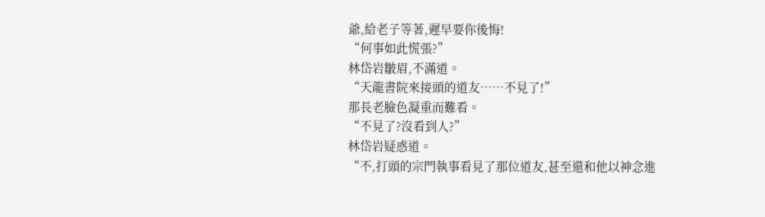爺,給老子等著,遲早要你後悔!
“何事如此慌張?”
林岱岩皺眉,不滿道。
“天龍書院來接頭的道友……不見了!”
那長老臉色凝重而難看。
“不見了?沒看到人?”
林岱岩疑惑道。
“不,打頭的宗門執事看見了那位道友,甚至還和他以神念進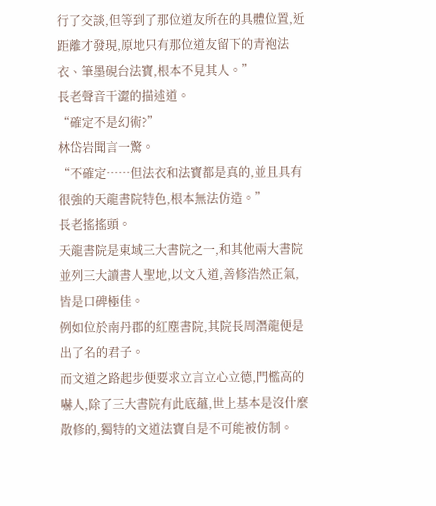行了交談,但等到了那位道友所在的具體位置,近距離才發現,原地只有那位道友留下的青袍法衣、筆墨硯台法寶,根本不見其人。”
長老聲音干澀的描述道。
“確定不是幻術?”
林岱岩聞言一驚。
“不確定……但法衣和法寶都是真的,並且具有很強的天龍書院特色,根本無法仿造。”
長老搖搖頭。
天龍書院是東域三大書院之一,和其他兩大書院並列三大讀書人聖地,以文入道,善修浩然正氣,皆是口碑極佳。
例如位於南丹郡的紅塵書院,其院長周潛龍便是出了名的君子。
而文道之路起步便要求立言立心立德,門檻高的嚇人,除了三大書院有此底蘊,世上基本是沒什麼散修的,獨特的文道法寶自是不可能被仿制。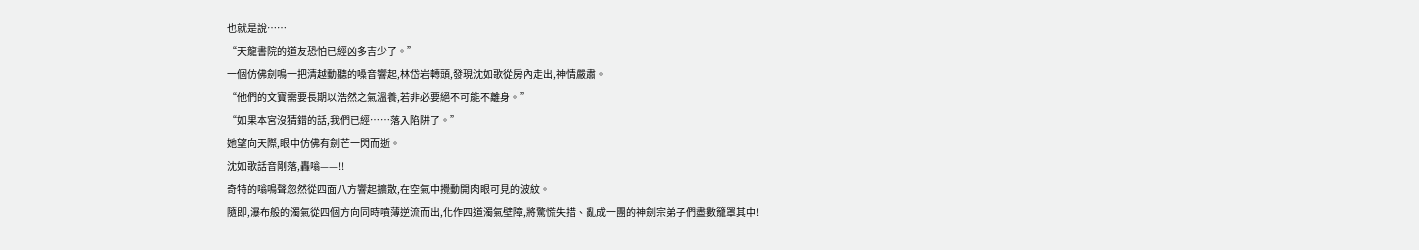也就是說……
“天龍書院的道友恐怕已經凶多吉少了。”
一個仿佛劍鳴一把清越動聽的嗓音響起,林岱岩轉頭,發現沈如歌從房內走出,神情嚴肅。
“他們的文寶需要長期以浩然之氣溫養,若非必要絕不可能不離身。”
“如果本宮沒猜錯的話,我們已經……落入陷阱了。”
她望向天際,眼中仿佛有劍芒一閃而逝。
沈如歌話音剛落,轟嗡——!!
奇特的嗡鳴聲忽然從四面八方響起擴散,在空氣中攪動開肉眼可見的波紋。
隨即,瀑布般的濁氣從四個方向同時噴薄逆流而出,化作四道濁氣壁障,將驚慌失措、亂成一團的神劍宗弟子們盡數籠罩其中!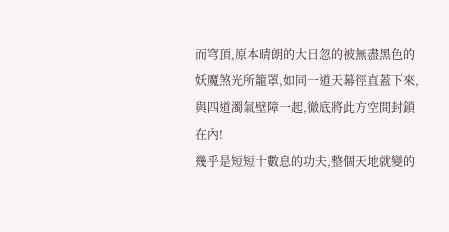而穹頂,原本晴朗的大日忽的被無盡黑色的妖魔煞光所籠罩,如同一道天幕徑直蓋下來,與四道濁氣壁障一起,徹底將此方空間封鎖在內!
幾乎是短短十數息的功夫,整個天地就變的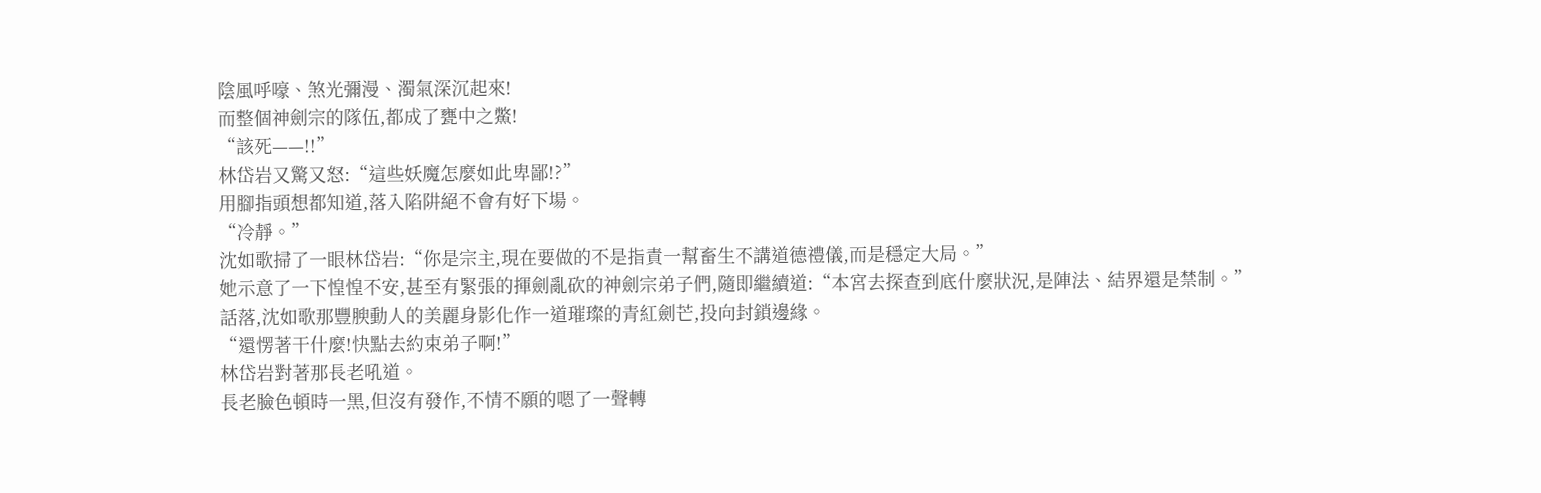陰風呼嚎、煞光彌漫、濁氣深沉起來!
而整個神劍宗的隊伍,都成了甕中之鱉!
“該死——!!”
林岱岩又驚又怒:“這些妖魔怎麼如此卑鄙!?”
用腳指頭想都知道,落入陷阱絕不會有好下場。
“冷靜。”
沈如歌掃了一眼林岱岩:“你是宗主,現在要做的不是指責一幫畜生不講道德禮儀,而是穩定大局。”
她示意了一下惶惶不安,甚至有緊張的揮劍亂砍的神劍宗弟子們,隨即繼續道:“本宮去探查到底什麼狀況,是陣法、結界還是禁制。”
話落,沈如歌那豐腴動人的美麗身影化作一道璀璨的青紅劍芒,投向封鎖邊緣。
“還愣著干什麼!快點去約束弟子啊!”
林岱岩對著那長老吼道。
長老臉色頓時一黑,但沒有發作,不情不願的嗯了一聲轉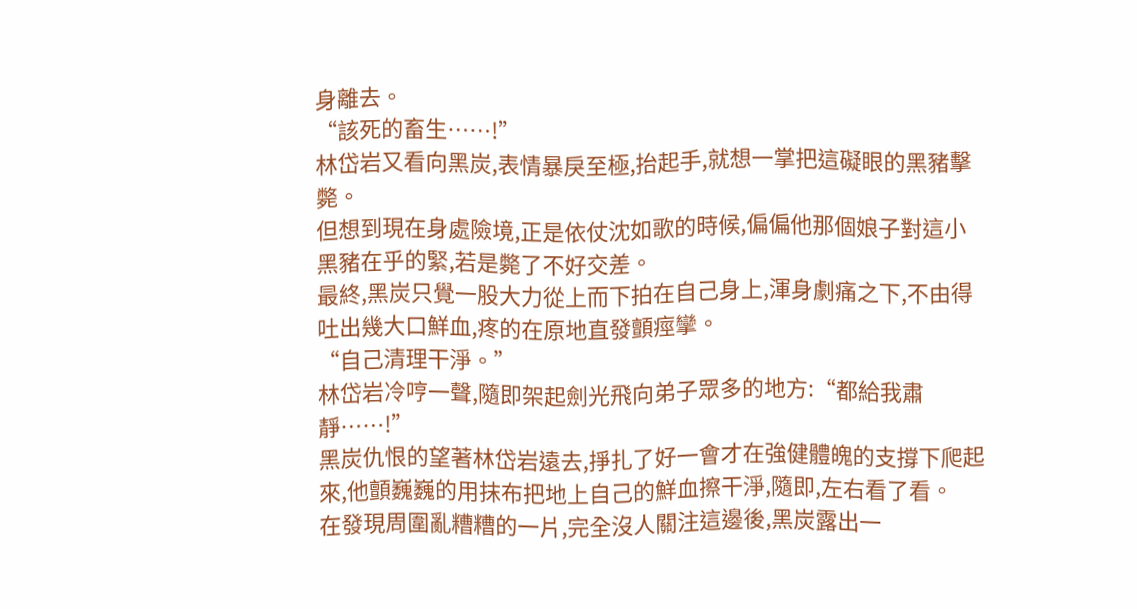身離去。
“該死的畜生……!”
林岱岩又看向黑炭,表情暴戾至極,抬起手,就想一掌把這礙眼的黑豬擊斃。
但想到現在身處險境,正是依仗沈如歌的時候,偏偏他那個娘子對這小黑豬在乎的緊,若是斃了不好交差。
最終,黑炭只覺一股大力從上而下拍在自己身上,渾身劇痛之下,不由得吐出幾大口鮮血,疼的在原地直發顫痙攣。
“自己清理干淨。”
林岱岩冷哼一聲,隨即架起劍光飛向弟子眾多的地方:“都給我肅靜……!”
黑炭仇恨的望著林岱岩遠去,掙扎了好一會才在強健體魄的支撐下爬起來,他顫巍巍的用抹布把地上自己的鮮血擦干淨,隨即,左右看了看。
在發現周圍亂糟糟的一片,完全沒人關注這邊後,黑炭露出一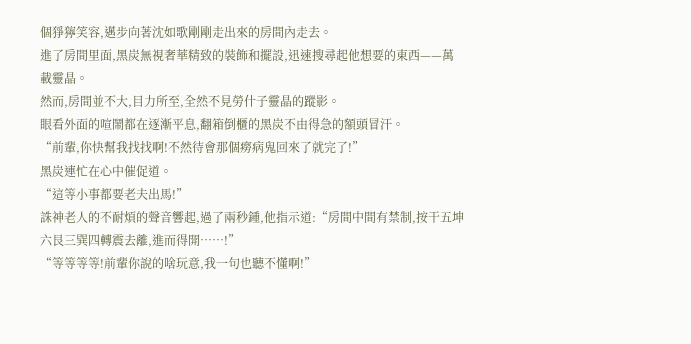個猙獰笑容,邁步向著沈如歌剛剛走出來的房間內走去。
進了房間里面,黑炭無視奢華精致的裝飾和擺設,迅速搜尋起他想要的東西——萬載靈晶。
然而,房間並不大,目力所至,全然不見勞什子靈晶的蹤影。
眼看外面的喧鬧都在逐漸平息,翻箱倒櫃的黑炭不由得急的額頭冒汗。
“前輩,你快幫我找找啊!不然待會那個癆病鬼回來了就完了!”
黑炭連忙在心中催促道。
“這等小事都要老夫出馬!”
誅神老人的不耐煩的聲音響起,過了兩秒鍾,他指示道:“房間中間有禁制,按干五坤六艮三巽四轉震去離,進而得開……!”
“等等等等!前輩你說的啥玩意,我一句也聽不懂啊!”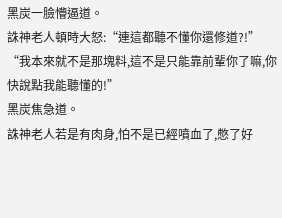黑炭一臉懵逼道。
誅神老人頓時大怒:“連這都聽不懂你還修道?!”
“我本來就不是那塊料,這不是只能靠前輩你了嘛,你快說點我能聽懂的!”
黑炭焦急道。
誅神老人若是有肉身,怕不是已經噴血了,憋了好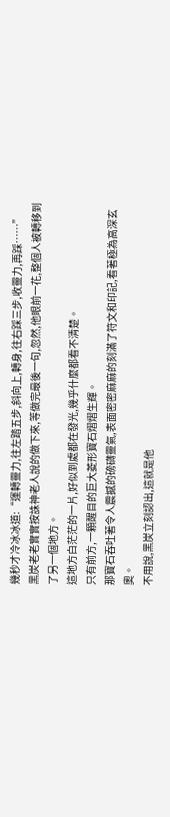幾秒才冷冰冰道:“運轉靈力,往左踏五步,斜向上,轉身,往右踩三步,收靈力,再踩……”
黑炭老老實實按誅神老人說的做下來,等做完最後一句,忽然,他眼前一花,整個人被轉移到了另一個地方。
這地方白茫茫的一片,好似到處都在發光,幾乎什麼都看不清楚。
只有前方,一顆醒目的巨大菱形寶石熠熠生輝。
那寶石吞吐著令人震撼的磅礴靈氣,表面密密麻麻的刻滿了符文和印記,看著極為高深玄奧。
不用說,黑炭立刻認出,這就是他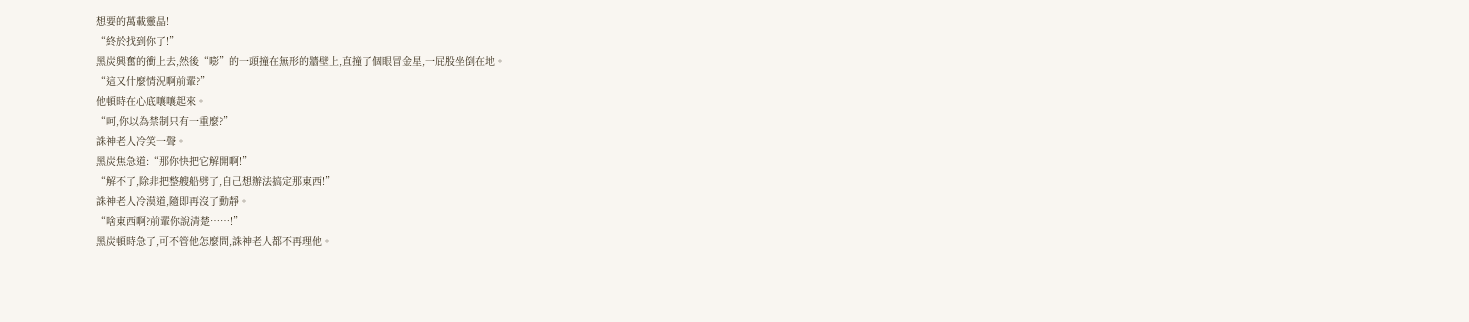想要的萬載靈晶!
“終於找到你了!”
黑炭興奮的衝上去,然後“嘭”的一頭撞在無形的牆壁上,直撞了個眼冒金星,一屁股坐倒在地。
“這又什麼情況啊前輩?”
他頓時在心底嚷嚷起來。
“呵,你以為禁制只有一重麼?”
誅神老人冷笑一聲。
黑炭焦急道:“那你快把它解開啊!”
“解不了,除非把整艘船劈了,自己想辦法搞定那東西!”
誅神老人冷漠道,隨即再沒了動靜。
“啥東西啊?前輩你說清楚……!”
黑炭頓時急了,可不管他怎麼問,誅神老人都不再理他。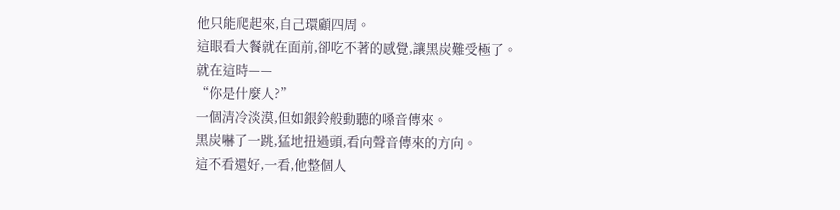他只能爬起來,自己環顧四周。
這眼看大餐就在面前,卻吃不著的感覺,讓黑炭難受極了。
就在這時——
“你是什麼人?”
一個清冷淡漠,但如銀鈴般動聽的嗓音傳來。
黑炭嚇了一跳,猛地扭過頭,看向聲音傳來的方向。
這不看還好,一看,他整個人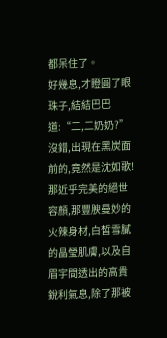都呆住了。
好幾息,才瞪圓了眼珠子,結結巴巴道:“二,二奶奶?”
沒錯,出現在黑炭面前的,竟然是沈如歌!
那近乎完美的絕世容顏,那豐腴曼妙的火辣身材,白皙雪膩的晶瑩肌膚,以及自眉宇間透出的高貴銳利氣息,除了那被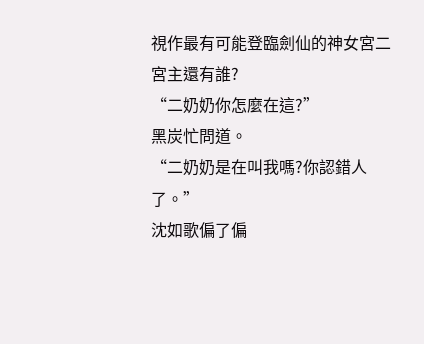視作最有可能登臨劍仙的神女宮二宮主還有誰?
“二奶奶你怎麼在這?”
黑炭忙問道。
“二奶奶是在叫我嗎?你認錯人了。”
沈如歌偏了偏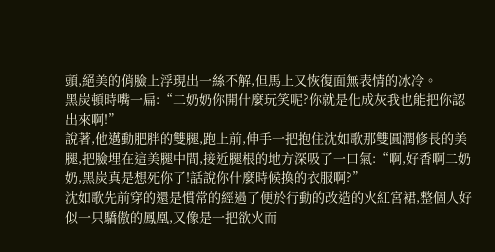頭,絕美的俏臉上浮現出一絲不解,但馬上又恢復面無表情的冰冷。
黑炭頓時嘴一扁:“二奶奶你開什麼玩笑呢?你就是化成灰我也能把你認出來啊!”
說著,他邁動肥胖的雙腿,跑上前,伸手一把抱住沈如歌那雙圓潤修長的美腿,把臉埋在這美腿中間,接近腿根的地方深吸了一口氣:“啊,好香啊二奶奶,黑炭真是想死你了!話說你什麼時候換的衣服啊?”
沈如歌先前穿的還是慣常的經過了便於行動的改造的火紅宮裙,整個人好似一只驕傲的鳳凰,又像是一把欲火而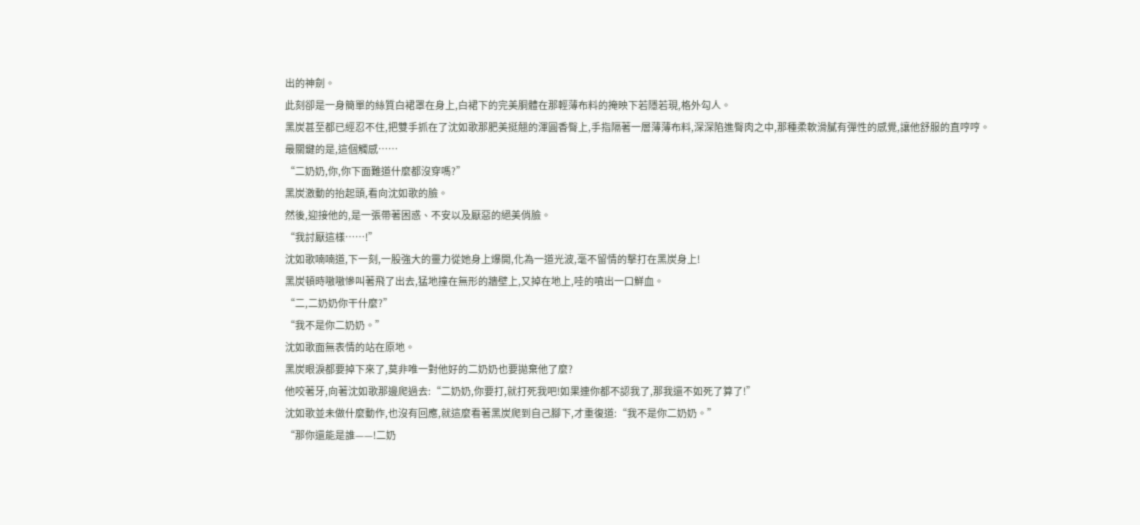出的神劍。
此刻卻是一身簡單的絲質白裙罩在身上,白裙下的完美胴體在那輕薄布料的掩映下若隱若現,格外勾人。
黑炭甚至都已經忍不住,把雙手抓在了沈如歌那肥美挺翹的渾圓香臀上,手指隔著一層薄薄布料,深深陷進臀肉之中,那種柔軟滑膩有彈性的感覺,讓他舒服的直哼哼。
最關鍵的是,這個觸感……
“二奶奶,你,你下面難道什麼都沒穿嗎?”
黑炭激動的抬起頭,看向沈如歌的臉。
然後,迎接他的,是一張帶著困惑、不安以及厭惡的絕美俏臉。
“我討厭這樣……!”
沈如歌喃喃道,下一刻,一股強大的靈力從她身上爆開,化為一道光波,毫不留情的擊打在黑炭身上!
黑炭頓時嗷嗷慘叫著飛了出去,猛地撞在無形的牆壁上,又掉在地上,哇的噴出一口鮮血。
“二,二奶奶你干什麼?”
“我不是你二奶奶。”
沈如歌面無表情的站在原地。
黑炭眼淚都要掉下來了,莫非唯一對他好的二奶奶也要拋棄他了麼?
他咬著牙,向著沈如歌那邊爬過去:“二奶奶,你要打,就打死我吧!如果連你都不認我了,那我還不如死了算了!”
沈如歌並未做什麼動作,也沒有回應,就這麼看著黑炭爬到自己腳下,才重復道:“我不是你二奶奶。”
“那你還能是誰——!二奶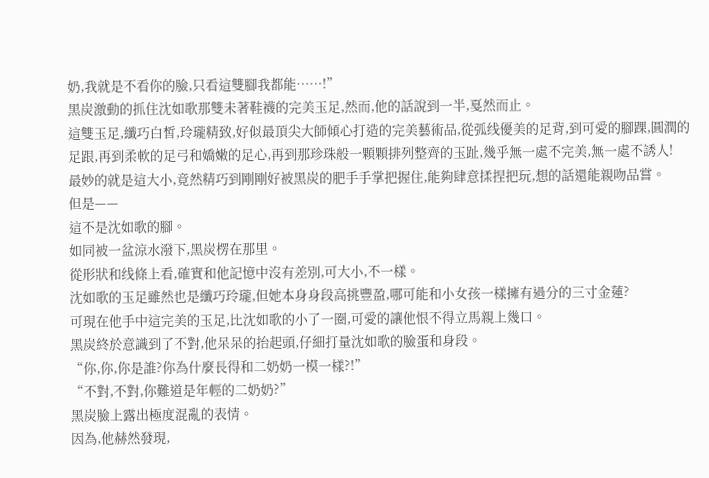奶,我就是不看你的臉,只看這雙腳我都能……!”
黑炭激動的抓住沈如歌那雙未著鞋襪的完美玉足,然而,他的話說到一半,戛然而止。
這雙玉足,纖巧白皙,玲瓏精致,好似最頂尖大師傾心打造的完美藝術品,從弧线優美的足背,到可愛的腳踝,圓潤的足跟,再到柔軟的足弓和嬌嫩的足心,再到那珍珠般一顆顆排列整齊的玉趾,幾乎無一處不完美,無一處不誘人!
最妙的就是這大小,竟然精巧到剛剛好被黑炭的肥手手掌把握住,能夠肆意揉捏把玩,想的話還能親吻品嘗。
但是——
這不是沈如歌的腳。
如同被一盆涼水潑下,黑炭楞在那里。
從形狀和线條上看,確實和他記憶中沒有差別,可大小,不一樣。
沈如歌的玉足雖然也是纖巧玲瓏,但她本身身段高挑豐盈,哪可能和小女孩一樣擁有過分的三寸金蓮?
可現在他手中這完美的玉足,比沈如歌的小了一圈,可愛的讓他恨不得立馬親上幾口。
黑炭終於意識到了不對,他呆呆的抬起頭,仔細打量沈如歌的臉蛋和身段。
“你,你,你是誰?你為什麼長得和二奶奶一模一樣?!”
“不對,不對,你難道是年輕的二奶奶?”
黑炭臉上露出極度混亂的表情。
因為,他赫然發現,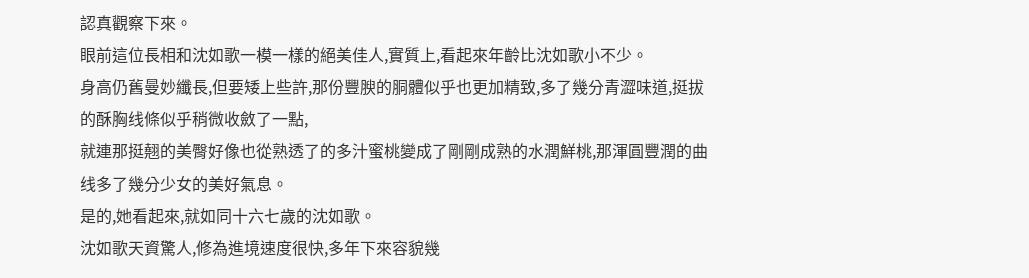認真觀察下來。
眼前這位長相和沈如歌一模一樣的絕美佳人,實質上,看起來年齡比沈如歌小不少。
身高仍舊曼妙纖長,但要矮上些許,那份豐腴的胴體似乎也更加精致,多了幾分青澀味道,挺拔的酥胸线條似乎稍微收斂了一點,
就連那挺翹的美臀好像也從熟透了的多汁蜜桃變成了剛剛成熟的水潤鮮桃,那渾圓豐潤的曲线多了幾分少女的美好氣息。
是的,她看起來,就如同十六七歲的沈如歌。
沈如歌天資驚人,修為進境速度很快,多年下來容貌幾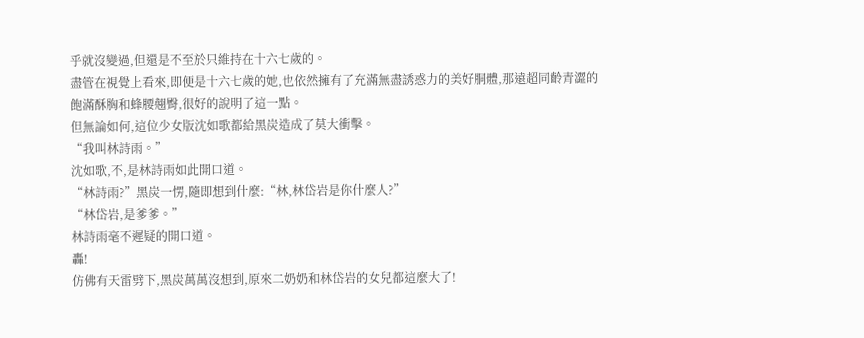乎就沒變過,但還是不至於只維持在十六七歲的。
盡管在視覺上看來,即便是十六七歲的她,也依然擁有了充滿無盡誘惑力的美好胴體,那遠超同齡青澀的飽滿酥胸和蜂腰翹臀,很好的說明了這一點。
但無論如何,這位少女版沈如歌都給黑炭造成了莫大衝擊。
“我叫林詩雨。”
沈如歌,不,是林詩雨如此開口道。
“林詩雨?”黑炭一愣,隨即想到什麼:“林,林岱岩是你什麼人?”
“林岱岩,是爹爹。”
林詩雨毫不遲疑的開口道。
轟!
仿佛有天雷劈下,黑炭萬萬沒想到,原來二奶奶和林岱岩的女兒都這麼大了!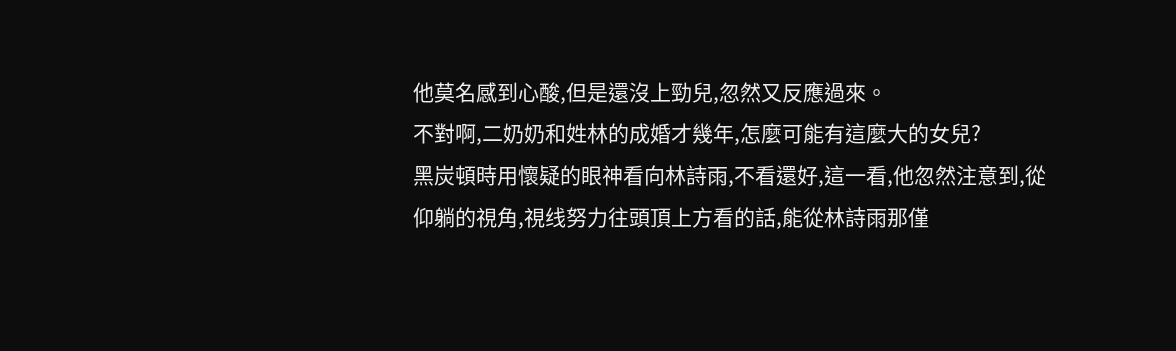他莫名感到心酸,但是還沒上勁兒,忽然又反應過來。
不對啊,二奶奶和姓林的成婚才幾年,怎麼可能有這麼大的女兒?
黑炭頓時用懷疑的眼神看向林詩雨,不看還好,這一看,他忽然注意到,從仰躺的視角,視线努力往頭頂上方看的話,能從林詩雨那僅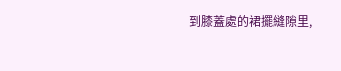到膝蓋處的裙擺縫隙里,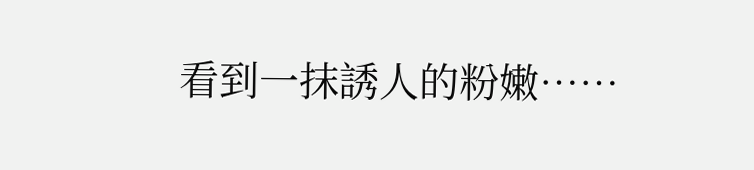看到一抹誘人的粉嫩……